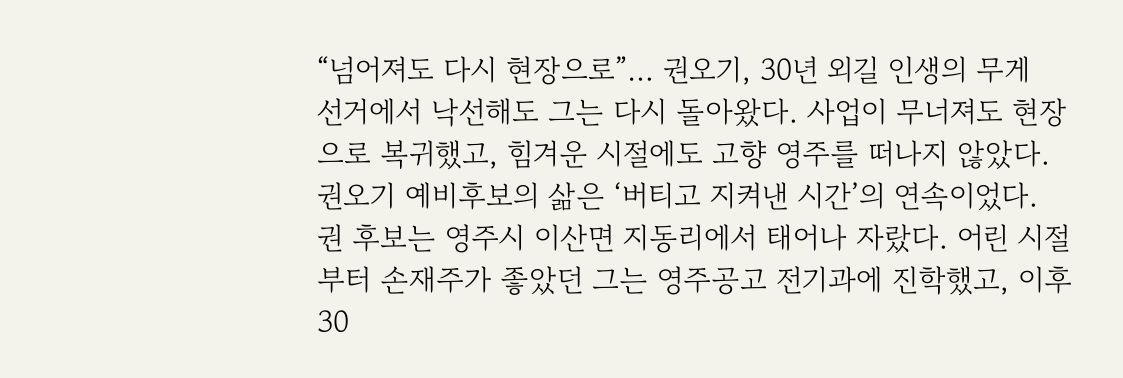“넘어져도 다시 현장으로”… 권오기, 30년 외길 인생의 무게
선거에서 낙선해도 그는 다시 돌아왔다. 사업이 무너져도 현장으로 복귀했고, 힘겨운 시절에도 고향 영주를 떠나지 않았다. 권오기 예비후보의 삶은 ‘버티고 지켜낸 시간’의 연속이었다.
권 후보는 영주시 이산면 지동리에서 태어나 자랐다. 어린 시절부터 손재주가 좋았던 그는 영주공고 전기과에 진학했고, 이후 30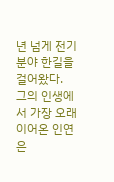년 넘게 전기 분야 한길을 걸어왔다.
그의 인생에서 가장 오래 이어온 인연은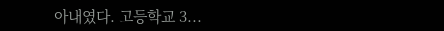아내였다. 고등학교 3...